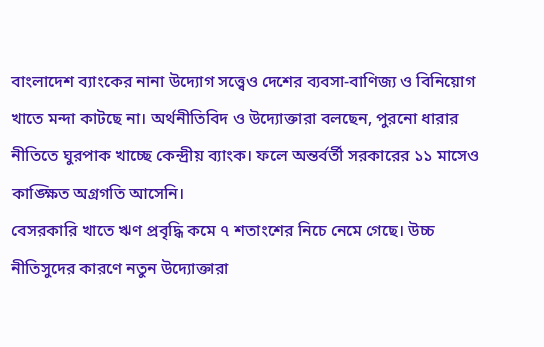বাংলাদেশ ব্যাংকের নানা উদ্যোগ সত্ত্বেও দেশের ব্যবসা-বাণিজ্য ও বিনিয়োগ খাতে মন্দা কাটছে না। অর্থনীতিবিদ ও উদ্যোক্তারা বলছেন, পুরনো ধারার নীতিতে ঘুরপাক খাচ্ছে কেন্দ্রীয় ব্যাংক। ফলে অন্তর্বর্তী সরকারের ১১ মাসেও কাঙ্ক্ষিত অগ্রগতি আসেনি।
বেসরকারি খাতে ঋণ প্রবৃদ্ধি কমে ৭ শতাংশের নিচে নেমে গেছে। উচ্চ নীতিসুদের কারণে নতুন উদ্যোক্তারা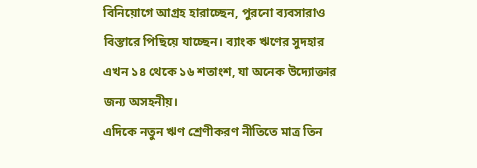বিনিয়োগে আগ্রহ হারাচ্ছেন, পুরনো ব্যবসারাও বিস্তারে পিছিয়ে যাচ্ছেন। ব্যাংক ঋণের সুদহার এখন ১৪ থেকে ১৬ শতাংশ, যা অনেক উদ্যোক্তার জন্য অসহনীয়।
এদিকে নতুন ঋণ শ্রেণীকরণ নীতিতে মাত্র তিন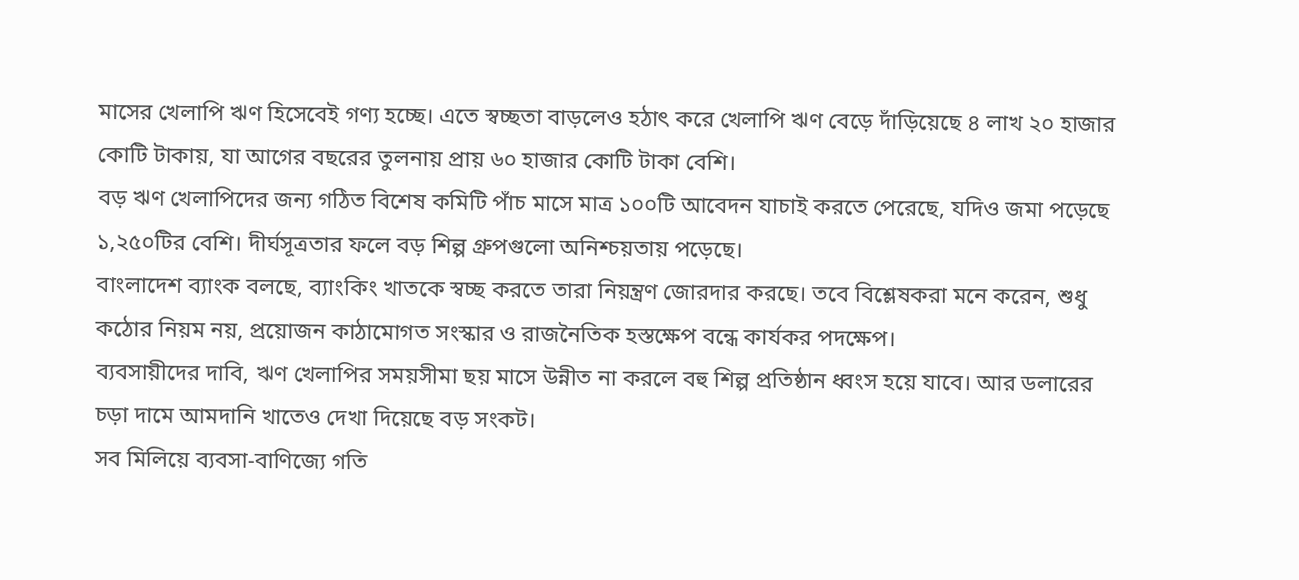মাসের খেলাপি ঋণ হিসেবেই গণ্য হচ্ছে। এতে স্বচ্ছতা বাড়লেও হঠাৎ করে খেলাপি ঋণ বেড়ে দাঁড়িয়েছে ৪ লাখ ২০ হাজার কোটি টাকায়, যা আগের বছরের তুলনায় প্রায় ৬০ হাজার কোটি টাকা বেশি।
বড় ঋণ খেলাপিদের জন্য গঠিত বিশেষ কমিটি পাঁচ মাসে মাত্র ১০০টি আবেদন যাচাই করতে পেরেছে, যদিও জমা পড়েছে ১,২৫০টির বেশি। দীর্ঘসূত্রতার ফলে বড় শিল্প গ্রুপগুলো অনিশ্চয়তায় পড়েছে।
বাংলাদেশ ব্যাংক বলছে, ব্যাংকিং খাতকে স্বচ্ছ করতে তারা নিয়ন্ত্রণ জোরদার করছে। তবে বিশ্লেষকরা মনে করেন, শুধু কঠোর নিয়ম নয়, প্রয়োজন কাঠামোগত সংস্কার ও রাজনৈতিক হস্তক্ষেপ বন্ধে কার্যকর পদক্ষেপ।
ব্যবসায়ীদের দাবি, ঋণ খেলাপির সময়সীমা ছয় মাসে উন্নীত না করলে বহু শিল্প প্রতিষ্ঠান ধ্বংস হয়ে যাবে। আর ডলারের চড়া দামে আমদানি খাতেও দেখা দিয়েছে বড় সংকট।
সব মিলিয়ে ব্যবসা-বাণিজ্যে গতি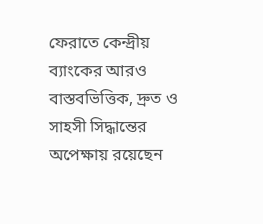ফেরাতে কেন্দ্রীয় ব্যাংকের আরও বাস্তবভিত্তিক, দ্রুত ও সাহসী সিদ্ধান্তের অপেক্ষায় রয়েছেন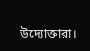উদ্যোক্তারা।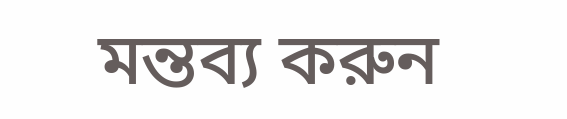মন্তব্য করুন